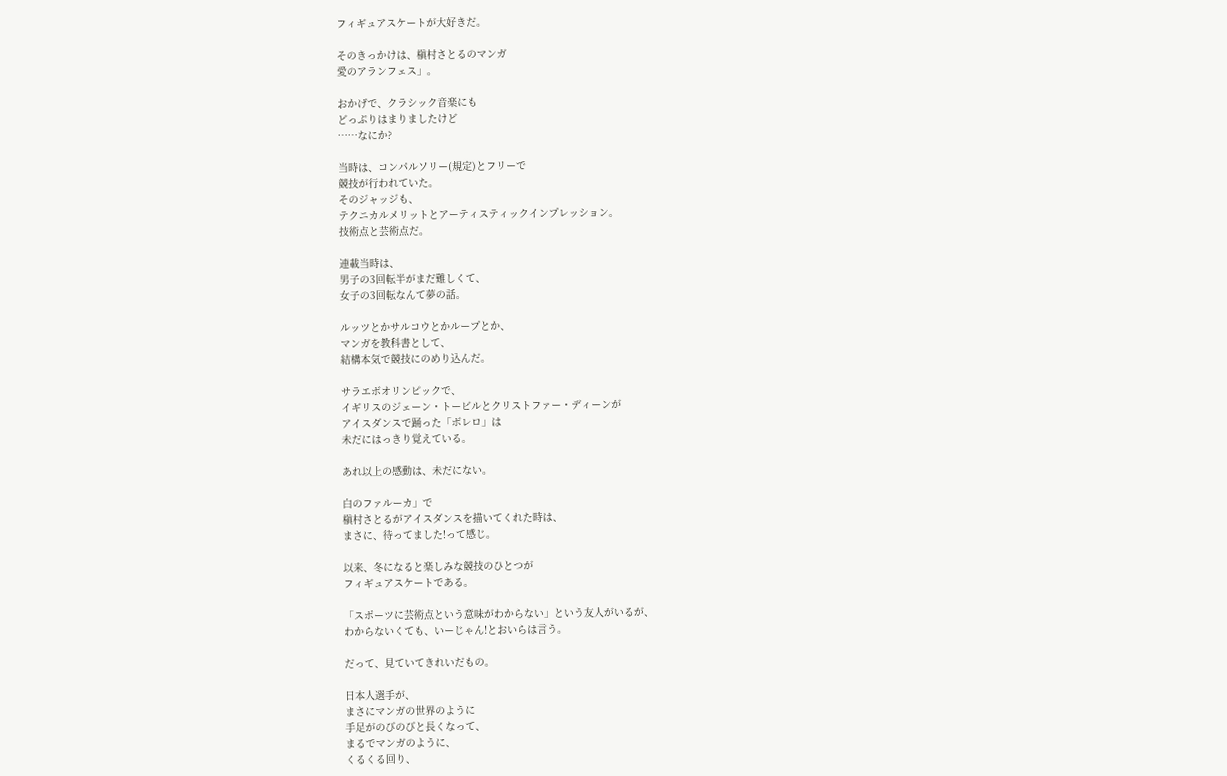フィギュアスケートが大好きだ。

そのきっかけは、槇村さとるのマンガ
愛のアランフェス」。

おかげで、クラシック音楽にも
どっぷりはまりましたけど
……なにか?

当時は、コンパルソリー(規定)とフリーで
競技が行われていた。
そのジャッジも、
テクニカルメリットとアーティスティックインプレッション。
技術点と芸術点だ。

連載当時は、
男子の3回転半がまだ難しくて、
女子の3回転なんて夢の話。

ルッツとかサルコウとかループとか、
マンガを教科書として、
結構本気で競技にのめり込んだ。

サラエボオリンピックで、
イギリスのジェーン・トービルとクリストファー・ディーンが
アイスダンスで踊った「ボレロ」は
未だにはっきり覚えている。

あれ以上の感動は、未だにない。

白のファルーカ」で
槇村さとるがアイスダンスを描いてくれた時は、
まさに、待ってました!って感じ。

以来、冬になると楽しみな競技のひとつが
フィギュアスケートである。

「スポーツに芸術点という意味がわからない」という友人がいるが、
わからないくても、いーじゃん!とおいらは言う。

だって、見ていてきれいだもの。

日本人選手が、
まさにマンガの世界のように
手足がのびのびと長くなって、
まるでマンガのように、
くるくる回り、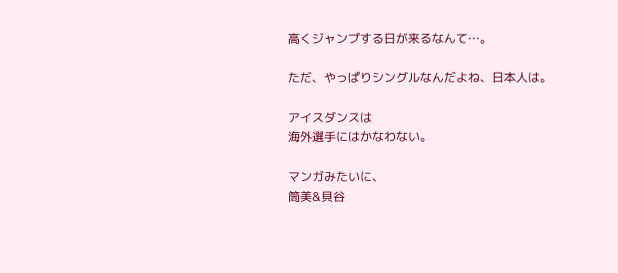高くジャンプする日が来るなんて…。

ただ、やっぱりシングルなんだよね、日本人は。

アイスダンスは
海外選手にはかなわない。

マンガみたいに、
筒美&貝谷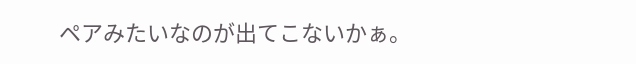ペアみたいなのが出てこないかぁ。